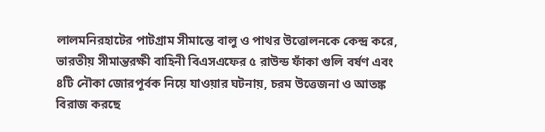লালমনিরহাটের পাটগ্রাম সীমান্তে বালু ও পাথর উত্তোলনকে কেন্দ্র করে, ভারতীয় সীমান্তরক্ষী বাহিনী বিএসএফের ৫ রাউন্ড ফাঁকা গুলি বর্ষণ এবং ৪টি নৌকা জোরপূর্বক নিয়ে যাওয়ার ঘটনায়, চরম উত্তেজনা ও আতঙ্ক বিরাজ করছে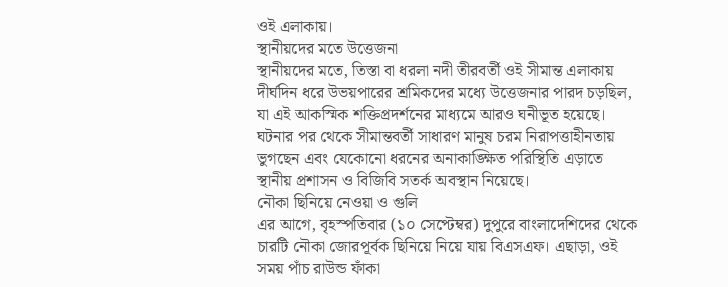ওই এলাকায়।
স্থানীয়দের মতে উত্তেজনা
স্থানীয়দের মতে, তিস্তা বা ধরলা নদী তীরবর্তী ওই সীমান্ত এলাকায় দীর্ঘদিন ধরে উভয়পারের শ্রমিকদের মধ্যে উত্তেজনার পারদ চড়ছিল, যা এই আকস্মিক শক্তিপ্রদর্শনের মাধ্যমে আরও ঘনীভূত হয়েছে। ঘটনার পর থেকে সীমান্তবর্তী সাধারণ মানুষ চরম নিরাপত্তাহীনতায় ভুগছেন এবং যেকোনো ধরনের অনাকাঙ্ক্ষিত পরিস্থিতি এড়াতে স্থানীয় প্রশাসন ও বিজিবি সতর্ক অবস্থান নিয়েছে।
নৌকা ছিনিয়ে নেওয়া ও গুলি
এর আগে, বৃহস্পতিবার (১০ সেপ্টেম্বর) দুপুরে বাংলাদেশিদের থেকে চারটি নৌকা জোরপূর্বক ছিনিয়ে নিয়ে যায় বিএসএফ। এছাড়া, ওই সময় পাঁচ রাউন্ড ফাঁকা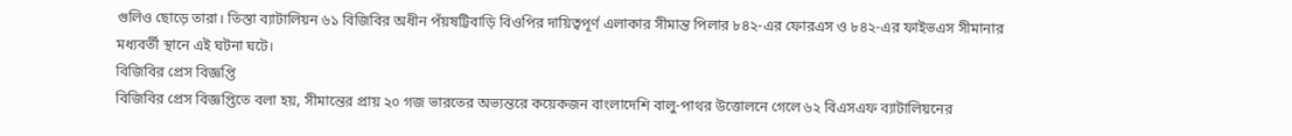গুলিও ছোড়ে তারা। তিস্তা ব্যাটালিয়ন ৬১ বিজিবির অধীন পঁয়ষট্টিবাড়ি বিওপির দায়িত্বপূর্ণ এলাকার সীমান্ত পিলার ৮৪২-এর ফোরএস ও ৮৪২-এর ফাইভএস সীমানার মধ্যবর্তী স্থানে এই ঘটনা ঘটে।
বিজিবির প্রেস বিজ্ঞপ্তি
বিজিবির প্রেস বিজ্ঞপ্তিতে বলা হয়, সীমান্তের প্রায় ২০ গজ ভারতের অভ্যন্তরে কয়েকজন বাংলাদেশি বালু-পাথর উত্তোলনে গেলে ৬২ বিএসএফ ব্যাটালিয়নের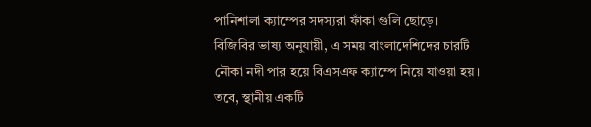পানিশালা ক্যাম্পের সদস্যরা ফাঁকা গুলি ছোড়ে।
বিজিবির ভাষ্য অনুযায়ী, এ সময় বাংলাদেশিদের চারটি নৌকা নদী পার হয়ে বিএসএফ ক্যাম্পে নিয়ে যাওয়া হয়। তবে, স্থানীয় একটি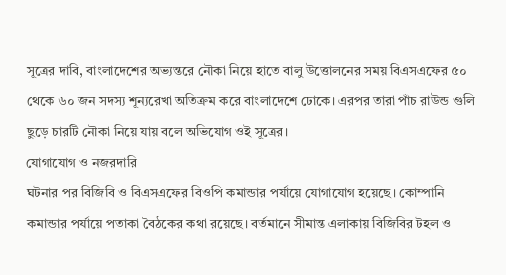সূত্রের দাবি, বাংলাদেশের অভ্যন্তরে নৌকা নিয়ে হাতে বালু উত্তোলনের সময় বিএসএফের ৫০ থেকে ৬০ জন সদস্য শূন্যরেখা অতিক্রম করে বাংলাদেশে ঢোকে। এরপর তারা পাঁচ রাউন্ড গুলি ছুড়ে চারটি নৌকা নিয়ে যায় বলে অভিযোগ ওই সূত্রের।
যোগাযোগ ও নজরদারি
ঘটনার পর বিজিবি ও বিএসএফের বিওপি কমান্ডার পর্যায়ে যোগাযোগ হয়েছে। কোম্পানি কমান্ডার পর্যায়ে পতাকা বৈঠকের কথা রয়েছে। বর্তমানে সীমান্ত এলাকায় বিজিবির টহল ও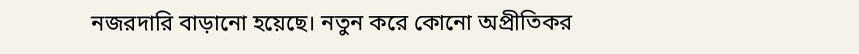নজরদারি বাড়ানো হয়েছে। নতুন করে কোনো অপ্রীতিকর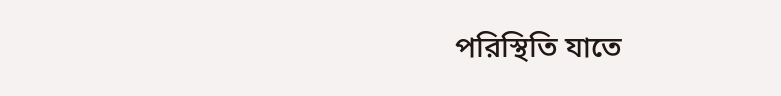পরিস্থিতি যাতে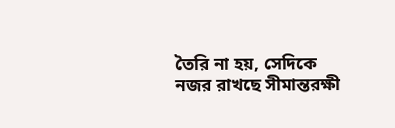তৈরি না হয়, সেদিকে নজর রাখছে সীমান্তরক্ষী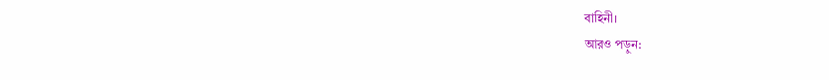বাহিনী।
আরও পড়ুন: